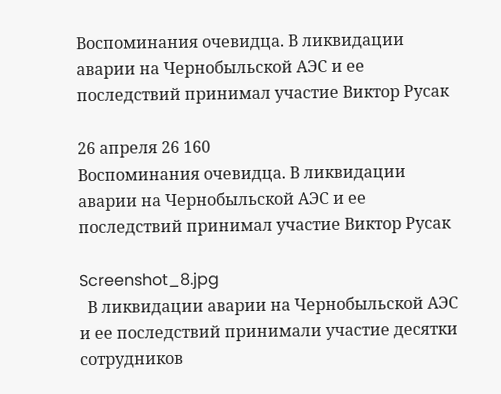Воспоминания очевидца. В ликвидации аварии на Чернобыльской АЭС и ее последствий принимал участие Виктор Русак

26 апреля 26 160
Воспоминания очевидца. В ликвидации аварии на Чернобыльской АЭС и ее последствий принимал участие Виктор Русак

Screenshot_8.jpg
  В ликвидации аварии на Чернобыльской АЭС и ее последствий принимали участие десятки сотрудников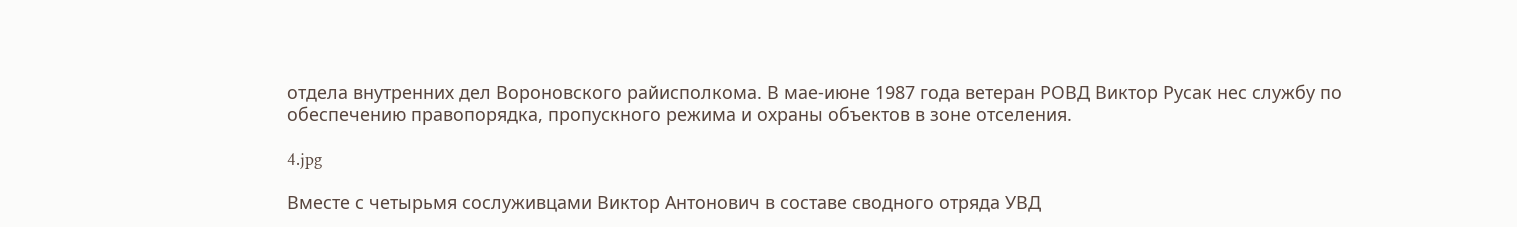отдела внутренних дел Вороновского райисполкома. В мае-июне 1987 года ветеран РОВД Виктор Русак нес службу по обеспечению правопорядка, пропускного режима и охраны объектов в зоне отселения.

4.jpg

Вместе с четырьмя сослуживцами Виктор Антонович в составе сводного отряда УВД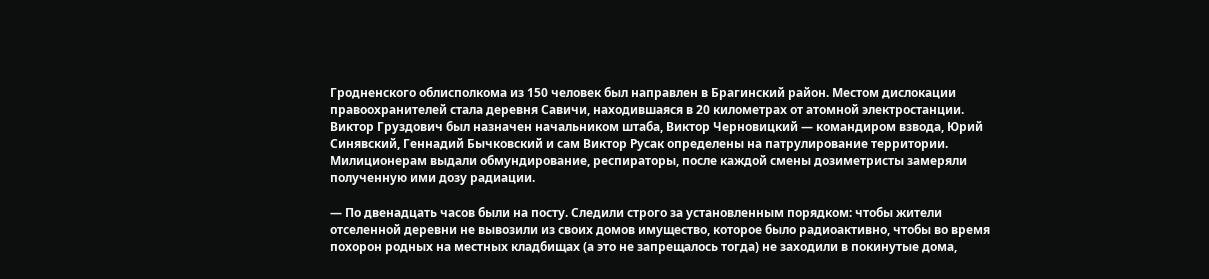Гродненского облисполкома из 150 человек был направлен в Брагинский район. Местом дислокации правоохранителей стала деревня Савичи, находившаяся в 20 километрах от атомной электростанции. Виктор Груздович был назначен начальником штаба, Виктор Черновицкий — командиром взвода, Юрий Синявский, Геннадий Бычковский и сам Виктор Русак определены на патрулирование территории. Милиционерам выдали обмундирование, респираторы, после каждой смены дозиметристы замеряли полученную ими дозу радиации.

— По двенадцать часов были на посту. Следили строго за установленным порядком: чтобы жители отселенной деревни не вывозили из своих домов имущество, которое было радиоактивно, чтобы во время похорон родных на местных кладбищах (а это не запрещалось тогда) не заходили в покинутые дома,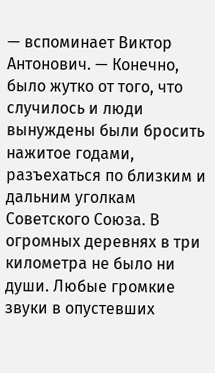— вспоминает Виктор Антонович. — Конечно, было жутко от того, что случилось и люди вынуждены были бросить нажитое годами, разъехаться по близким и дальним уголкам Советского Союза. В огромных деревнях в три километра не было ни души. Любые громкие звуки в опустевших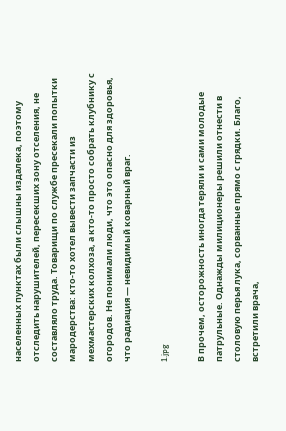населенных пунктах были слышны издалека, поэтому отследить нарушителей, пересекших зону отселения, не составляло труда. Товарищи по службе пресекали попытки мародерства: кто-то хотел вывести запчасти из мехмастерских колхоза, а кто-то просто собрать клубнику с огородов. Не понимали люди, что это опасно для здоровья, что радиация — невидимый коварный враг.

1.jpg

В прочем, осторожность иногда теряли и сами молодые патрульные. Однажды милиционеры решили отнести в столовую перья лука, сорванные прямо с грядки. Благо, встретили врача,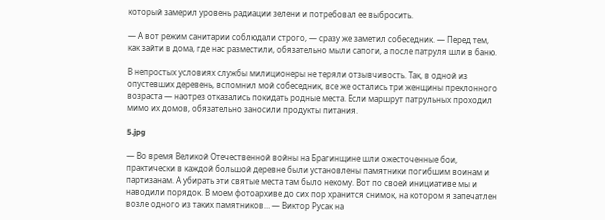который замерил уровень радиации зелени и потребовал ее выбросить.

— А вот режим санитарии соблюдали строго, — сразу же заметил собеседник. — Перед тем, как зайти в дома, где нас разместили, обязательно мыли сапоги, а после патруля шли в баню.

В непростых условиях службы милиционеры не теряли отзывчивость. Так, в одной из опустевших деревень, вспомнил мой собеседник, все же остались три женщины преклонного возраста — наотрез отказались покидать родные места. Если маршрут патрульных проходил мимо их домов, обязательно заносили продукты питания.

5.jpg

— Во время Великой Отечественной войны на Брагинщине шли ожесточенные бои, практически в каждой большой деревне были установлены памятники погибшим воинам и партизанам. А убирать эти святые места там было некому. Вот по своей инициативе мы и наводили порядок. В моем фотоархиве до сих пор хранится снимок, на котором я запечатлен возле одного из таких памятников… — Виктор Русак на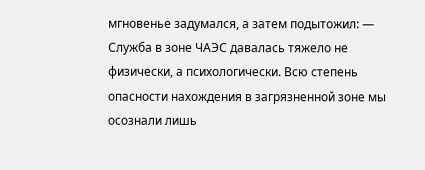мгновенье задумался, а затем подытожил: — Служба в зоне ЧАЭС давалась тяжело не физически, а психологически. Всю степень опасности нахождения в загрязненной зоне мы осознали лишь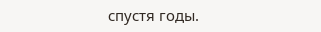спустя годы.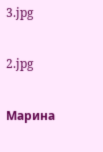3.jpg

2.jpg

Марина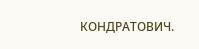КОНДРАТОВИЧ.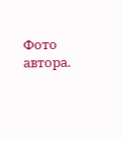Фото автора.